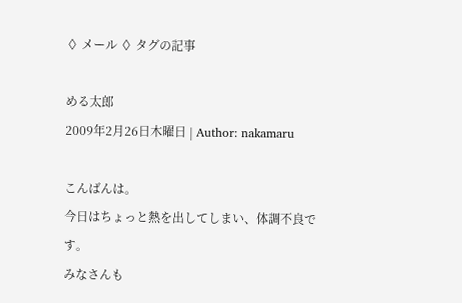◊ メール ◊ タグの記事

める太郎
2009年2月26日木曜日 | Author: nakamaru

こんばんは。
今日はちょっと熱を出してしまい、体調不良です。
みなさんも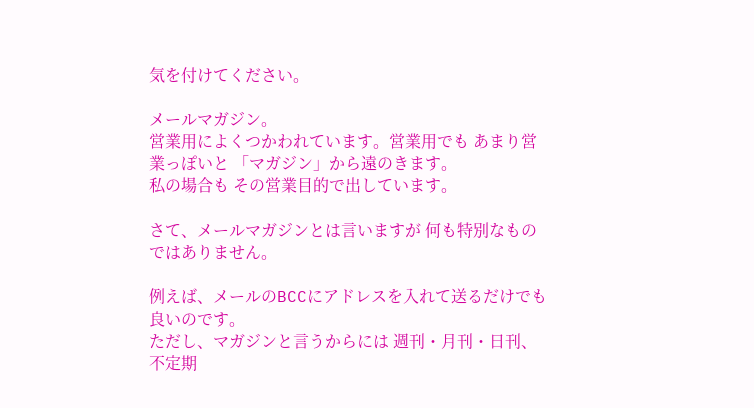気を付けてください。

メールマガジン。
営業用によくつかわれています。営業用でも あまり営業っぽいと 「マガジン」から遠のきます。
私の場合も その営業目的で出しています。

さて、メールマガジンとは言いますが 何も特別なものではありません。

例えば、メールのBCCにアドレスを入れて送るだけでも良いのです。
ただし、マガジンと言うからには 週刊・月刊・日刊、不定期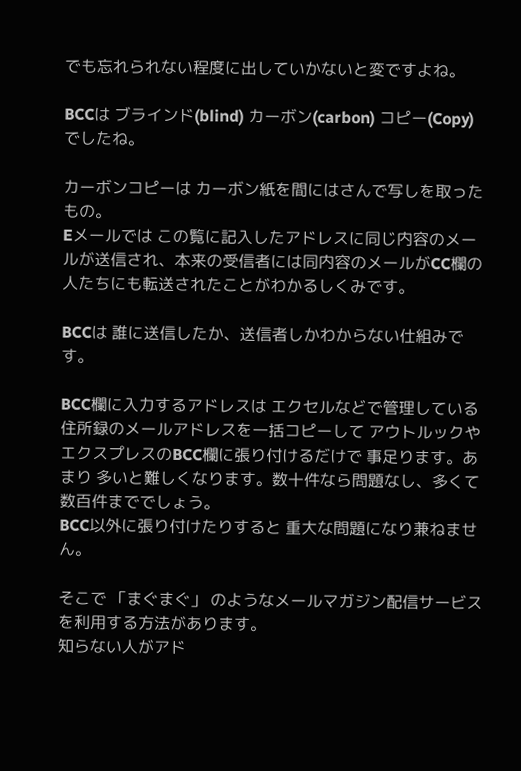でも忘れられない程度に出していかないと変ですよね。

BCCは ブラインド(blind) カーボン(carbon) コピー(Copy) でしたね。

カーボンコピーは カーボン紙を間にはさんで写しを取ったもの。
Eメールでは この覧に記入したアドレスに同じ内容のメールが送信され、本来の受信者には同内容のメールがCC欄の人たちにも転送されたことがわかるしくみです。

BCCは 誰に送信したか、送信者しかわからない仕組みです。

BCC欄に入力するアドレスは エクセルなどで管理している住所録のメールアドレスを一括コピーして アウトルックやエクスプレスのBCC欄に張り付けるだけで 事足ります。あまり 多いと難しくなります。数十件なら問題なし、多くて数百件まででしょう。
BCC以外に張り付けたりすると 重大な問題になり兼ねません。

そこで 「まぐまぐ」 のようなメールマガジン配信サービスを利用する方法があります。
知らない人がアド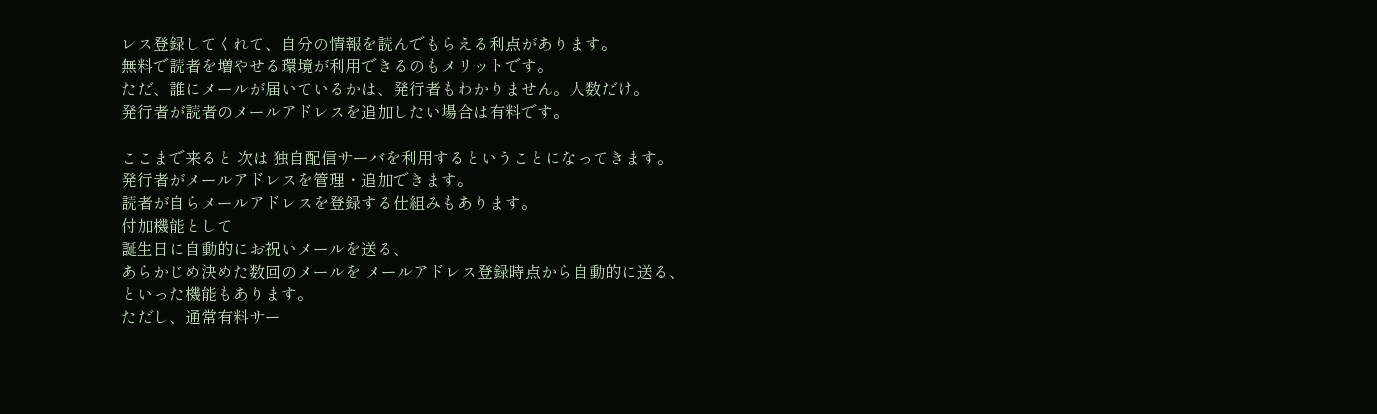レス登録してくれて、自分の情報を読んでもらえる利点があります。
無料で読者を増やせる環境が利用できるのもメリットです。
ただ、誰にメールが届いているかは、発行者もわかりません。人数だけ。
発行者が読者のメールアドレスを追加したい場合は有料です。

ここまで来ると 次は 独自配信サーバを利用するということになってきます。
発行者がメールアドレスを管理・追加できます。
読者が自らメールアドレスを登録する仕組みもあります。
付加機能として
誕生日に自動的にお祝いメールを送る、
あらかじめ決めた数回のメールを メールアドレス登録時点から自動的に送る、
といった機能もあります。
ただし、通常有料サー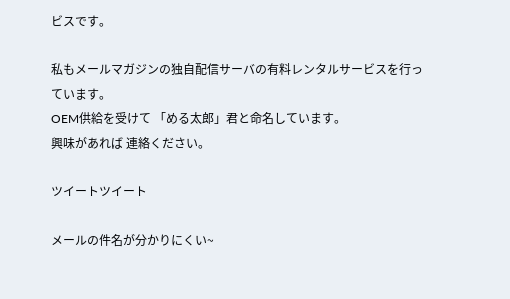ビスです。

私もメールマガジンの独自配信サーバの有料レンタルサービスを行っています。
OEM供給を受けて 「める太郎」君と命名しています。
興味があれば 連絡ください。

ツイートツイート

メールの件名が分かりにくい~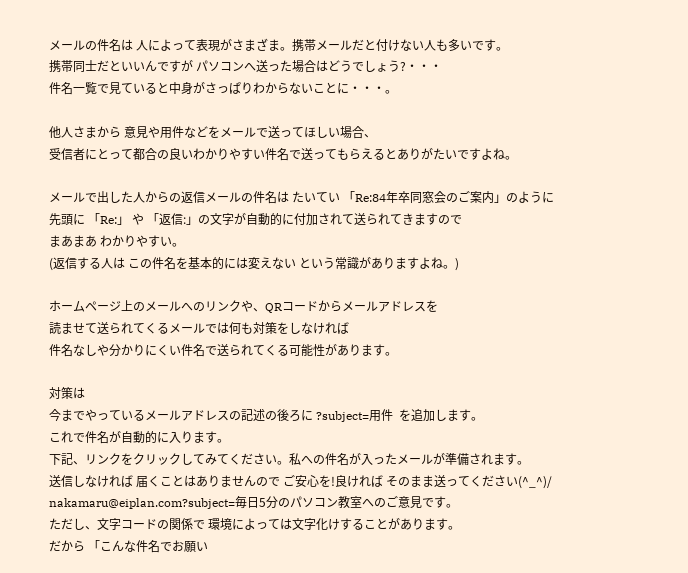メールの件名は 人によって表現がさまざま。携帯メールだと付けない人も多いです。
携帯同士だといいんですが パソコンへ送った場合はどうでしょう?・・・
件名一覧で見ていると中身がさっぱりわからないことに・・・。

他人さまから 意見や用件などをメールで送ってほしい場合、
受信者にとって都合の良いわかりやすい件名で送ってもらえるとありがたいですよね。

メールで出した人からの返信メールの件名は たいてい 「Re:84年卒同窓会のご案内」のように
先頭に 「Re:」 や 「返信:」の文字が自動的に付加されて送られてきますので
まあまあ わかりやすい。
(返信する人は この件名を基本的には変えない という常識がありますよね。)

ホームページ上のメールへのリンクや、QRコードからメールアドレスを
読ませて送られてくるメールでは何も対策をしなければ
件名なしや分かりにくい件名で送られてくる可能性があります。

対策は
今までやっているメールアドレスの記述の後ろに ?subject=用件  を追加します。
これで件名が自動的に入ります。
下記、リンクをクリックしてみてください。私への件名が入ったメールが準備されます。
送信しなければ 届くことはありませんので ご安心を!良ければ そのまま送ってください(^_^)/
nakamaru@eiplan.com?subject=毎日5分のパソコン教室へのご意見です。
ただし、文字コードの関係で 環境によっては文字化けすることがあります。
だから 「こんな件名でお願い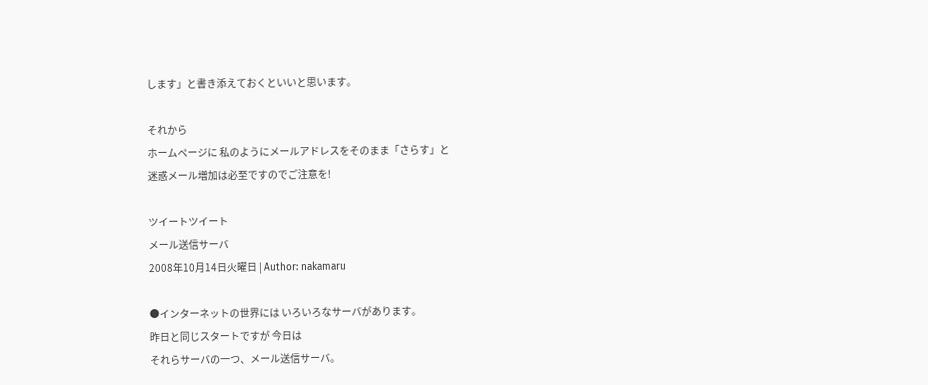します」と書き添えておくといいと思います。

それから
ホームページに 私のようにメールアドレスをそのまま「さらす」と
迷惑メール増加は必至ですのでご注意を!

ツイートツイート
メール送信サーバ
2008年10月14日火曜日 | Author: nakamaru

●インターネットの世界には いろいろなサーバがあります。
昨日と同じスタートですが 今日は
それらサーバの一つ、メール送信サーバ。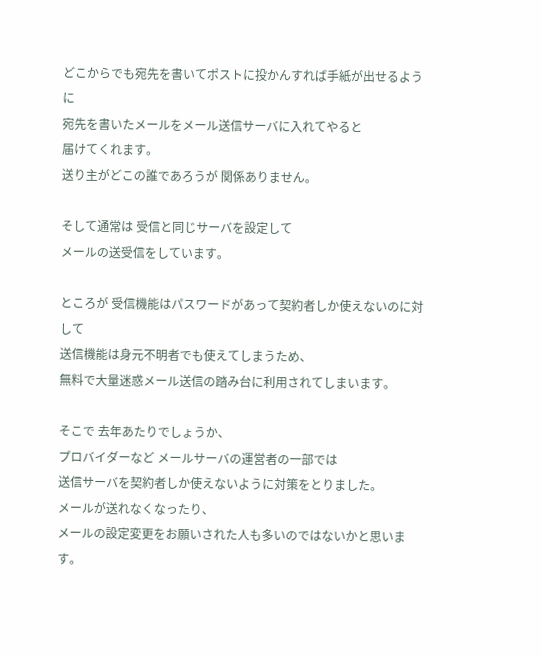どこからでも宛先を書いてポストに投かんすれば手紙が出せるように
宛先を書いたメールをメール送信サーバに入れてやると
届けてくれます。
送り主がどこの誰であろうが 関係ありません。

そして通常は 受信と同じサーバを設定して
メールの送受信をしています。

ところが 受信機能はパスワードがあって契約者しか使えないのに対して
送信機能は身元不明者でも使えてしまうため、
無料で大量迷惑メール送信の踏み台に利用されてしまいます。

そこで 去年あたりでしょうか、
プロバイダーなど メールサーバの運営者の一部では
送信サーバを契約者しか使えないように対策をとりました。
メールが送れなくなったり、
メールの設定変更をお願いされた人も多いのではないかと思います。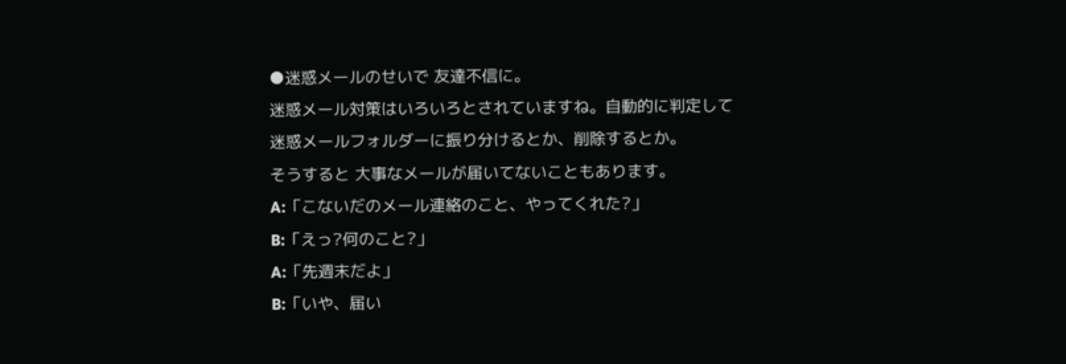●迷惑メールのせいで 友達不信に。
迷惑メール対策はいろいろとされていますね。自動的に判定して
迷惑メールフォルダーに振り分けるとか、削除するとか。
そうすると 大事なメールが届いてないこともあります。
A:「こないだのメール連絡のこと、やってくれた?」
B:「えっ?何のこと?」
A:「先週末だよ」
B:「いや、届い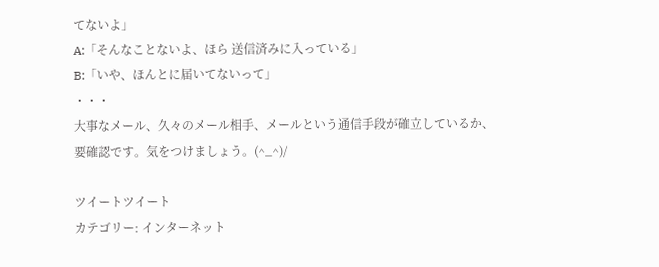てないよ」
A:「そんなことないよ、ほら 送信済みに入っている」
B:「いや、ほんとに届いてないって」
・・・
大事なメール、久々のメール相手、メールという通信手段が確立しているか、
要確認です。気をつけましょう。(^_^)/

ツイートツイート
カテゴリー: インターネット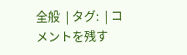全般  | タグ:  | コメントを残す